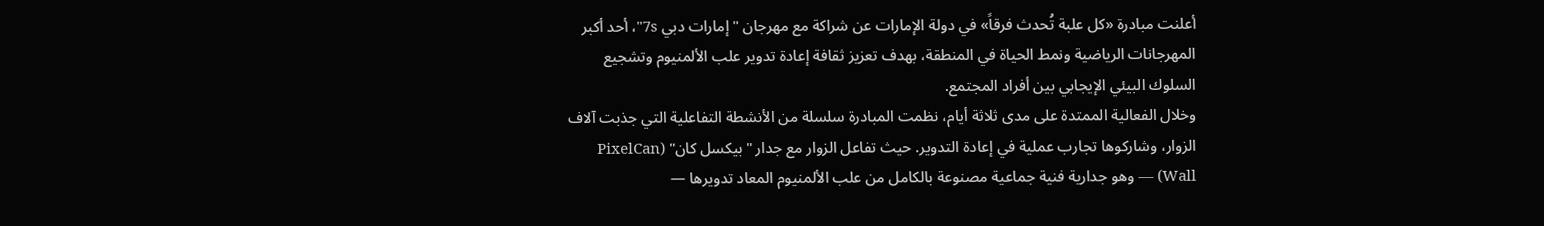أعلنت مبادرة «كل علبة تُحدث فرقاً» في دولة الإمارات عن شراكة مع مهرجان "إمارات دبي 7s"، أحد أكبر المهرجانات الرياضية ونمط الحياة في المنطقة، بهدف تعزيز ثقافة إعادة تدوير علب الألمنيوم وتشجيع السلوك البيئي الإيجابي بين أفراد المجتمع.
وخلال الفعالية الممتدة على مدى ثلاثة أيام، نظمت المبادرة سلسلة من الأنشطة التفاعلية التي جذبت آلاف الزوار، وشاركوها تجارب عملية في إعادة التدوير. حيث تفاعل الزوار مع جدار "بيكسل كان" (PixelCan Wall) — وهو جدارية فنية جماعية مصنوعة بالكامل من علب الألمنيوم المعاد تدويرها —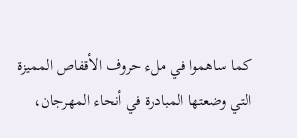كما ساهموا في ملء حروف الأقفاص المميزة التي وضعتها المبادرة في أنحاء المهرجان،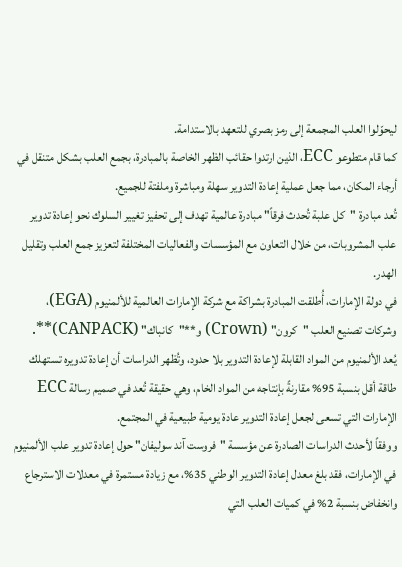ليحوّلوا العلب المجمعة إلى رمز بصري للتعهد بالاستدامة.
كما قام متطوعو ECC، الذين ارتدوا حقائب الظهر الخاصة بالمبادرة، بجمع العلب بشكل متنقل في أرجاء المكان، مما جعل عملية إعادة التدوير سهلة ومباشرة وملفتة للجميع.
تُعد مبادرة "كل علبة تُحدث فرقاً" مبادرة عالمية تهدف إلى تحفيز تغيير السلوك نحو إعادة تدوير علب المشروبات، من خلال التعاون مع المؤسسات والفعاليات المختلفة لتعزيز جمع العلب وتقليل الهدر.
في دولة الإمارات، أُطلقت المبادرة بشراكة مع شركة الإمارات العالمية للألمنيوم (EGA)، وشركات تصنيع العلب "كرون" (Crown) و**"كانباك" (CANPACK)**.
يُعد الألمنيوم من المواد القابلة لإعادة التدوير بلا حدود، وتُظهر الدراسات أن إعادة تدويره تستهلك طاقة أقل بنسبة 95% مقارنةً بإنتاجه من المواد الخام، وهي حقيقة تُعد في صميم رسالة ECC الإمارات التي تسعى لجعل إعادة التدوير عادة يومية طبيعية في المجتمع.
ووفقاً لأحدث الدراسات الصادرة عن مؤسسة "فروست آند سوليفان" حول إعادة تدوير علب الألمنيوم في الإمارات، فقد بلغ معدل إعادة التدوير الوطني 35%، مع زيادة مستمرة في معدلات الاسترجاع وانخفاض بنسبة 2% في كميات العلب التي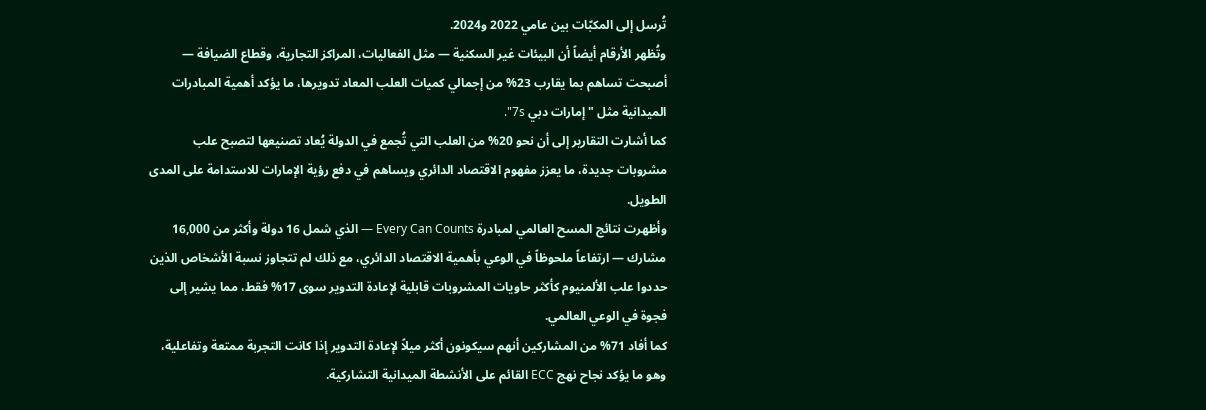تُرسل إلى المكبّات بين عامي 2022 و2024.
وتُظهر الأرقام أيضاً أن البيئات غير السكنية — مثل الفعاليات، المراكز التجارية، وقطاع الضيافة — أصبحت تساهم بما يقارب 23% من إجمالي كميات العلب المعاد تدويرها، ما يؤكد أهمية المبادرات الميدانية مثل "إمارات دبي 7s".
كما أشارت التقارير إلى أن نحو 20% من العلب التي تُجمع في الدولة يُعاد تصنيعها لتصبح علب مشروبات جديدة، ما يعزز مفهوم الاقتصاد الدائري ويساهم في دفع رؤية الإمارات للاستدامة على المدى الطويل.
وأظهرت نتائج المسح العالمي لمبادرة Every Can Counts — الذي شمل 16 دولة وأكثر من 16,000 مشارك — ارتفاعاً ملحوظاً في الوعي بأهمية الاقتصاد الدائري، مع ذلك لم تتجاوز نسبة الأشخاص الذين حددوا علب الألمنيوم كأكثر حاويات المشروبات قابلية لإعادة التدوير سوى 17% فقط، مما يشير إلى فجوة في الوعي العالمي.
كما أفاد 71% من المشاركين أنهم سيكونون أكثر ميلاً لإعادة التدوير إذا كانت التجربة ممتعة وتفاعلية، وهو ما يؤكد نجاح نهج ECC القائم على الأنشطة الميدانية التشاركية.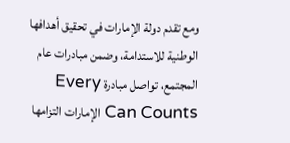ومع تقدم دولة الإمارات في تحقيق أهدافها الوطنية للاستدامة، وضمن مبادرات عام المجتمع، تواصل مبادرة Every Can Counts الإمارات التزامها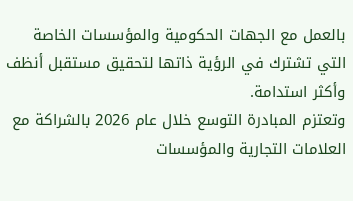بالعمل مع الجهات الحكومية والمؤسسات الخاصة التي تشترك في الرؤية ذاتها لتحقيق مستقبل أنظف وأكثر استدامة.
وتعتزم المبادرة التوسع خلال عام 2026 بالشراكة مع العلامات التجارية والمؤسسات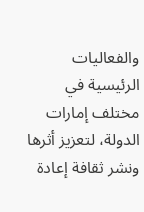والفعاليات الرئيسية في مختلف إمارات الدولة، لتعزيز أثرها ونشر ثقافة إعادة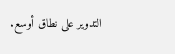التدوير على نطاق أوسع.